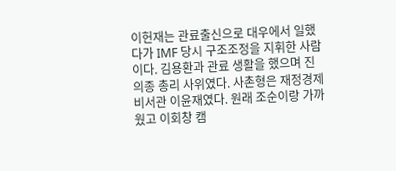이헌재는 관료출신으로 대우에서 일했다가 IMF 당시 구조조정을 지휘한 사람이다. 김용환과 관료 생활을 했으며 진의종 총리 사위였다. 사촌형은 재정경제비서관 이윤재였다. 원래 조순이랑 가까웠고 이회창 캠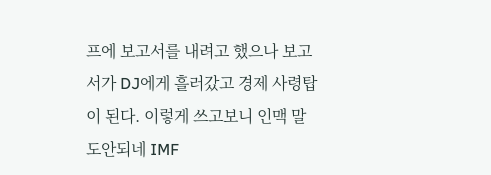프에 보고서를 내려고 했으나 보고서가 DJ에게 흘러갔고 경제 사령탑이 된다. 이렇게 쓰고보니 인맥 말도안되네 IMF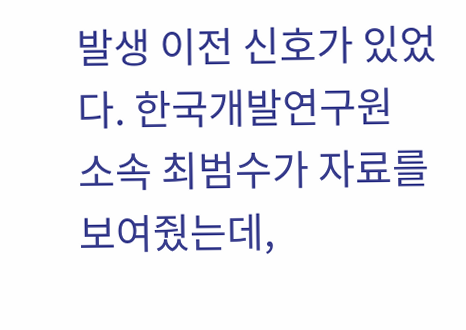발생 이전 신호가 있었다. 한국개발연구원 소속 최범수가 자료를 보여줬는데,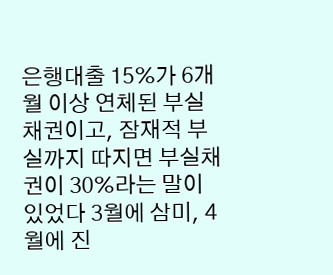은행대출 15%가 6개월 이상 연체된 부실채권이고, 잠재적 부실까지 따지면 부실채권이 30%라는 말이 있었다 3월에 삼미, 4월에 진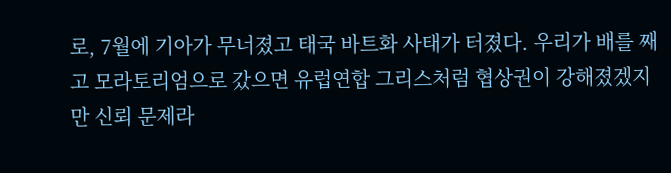로, 7월에 기아가 무너졌고 태국 바트화 사태가 터졌다. 우리가 배를 째고 모라토리엄으로 갔으면 유럽연합 그리스처럼 협상권이 강해졌겠지만 신뢰 문제라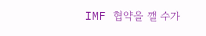IMF 협약을 깰 수가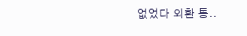없었다 외환 통..